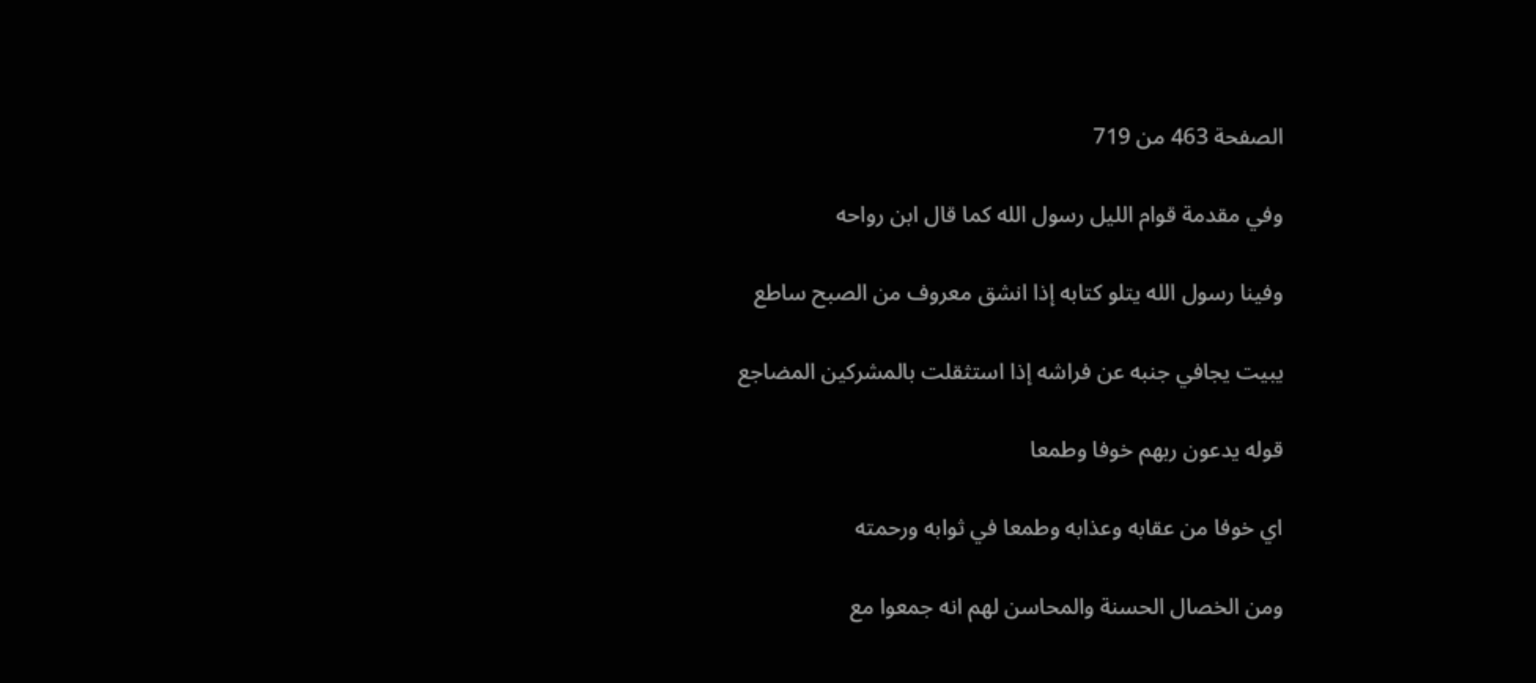الصفحة 463 من 719

وفي مقدمة قوام الليل رسول الله كما قال ابن رواحه

وفينا رسول الله يتلو كتابه إذا انشق معروف من الصبح ساطع

يبيت يجافي جنبه عن فراشه إذا استثقلت بالمشركين المضاجع

قوله يدعون ربهم خوفا وطمعا

اي خوفا من عقابه وعذابه وطمعا في ثوابه ورحمته

ومن الخصال الحسنة والمحاسن لهم انه جمعوا مع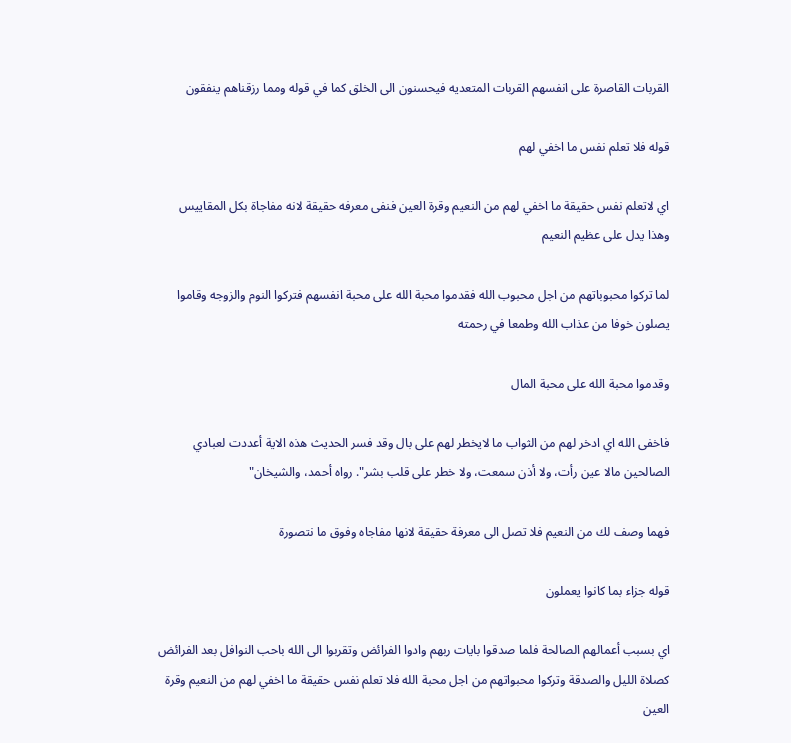القربات القاصرة على انفسهم القربات المتعديه فيحسنون الى الخلق كما في قوله ومما رزقناهم ينفقون

قوله فلا تعلم نفس ما اخفي لهم

اي لاتعلم نفس حقيقة ما اخفي لهم من النعيم وقرة العين فنفى معرفه حقيقة لانه مفاجاة بكل المقاييس وهذا يدل على عظيم النعيم

لما تركوا محبوباتهم من اجل محبوب الله فقدموا محبة الله على محبة انفسهم فتركوا النوم والزوجه وقاموا يصلون خوفا من عذاب الله وطمعا في رحمته

وقدموا محبة الله على محبة المال

فاخفى الله اي ادخر لهم من الثواب ما لايخطر لهم على بال وقد فسر الحديث هذه الاية أعددت لعبادي الصالحين مالا عين رأت، ولا أذن سمعت، ولا خطر على قلب بشر". رواه أحمد، والشيخان"

فهما وصف لك من النعيم فلا تصل الى معرفة حقيقة لانها مفاجاه وفوق ما نتصورة

قوله جزاء بما كانوا يعملون

اي بسبب أعمالهم الصالحة فلما صدقوا بايات ربهم وادوا الفرائض وتقربوا الى الله باحب النوافل بعد الفرائض كصلاة الليل والصدقة وتركوا محبواتهم من اجل محبة الله فلا تعلم نفس حقيقة ما اخفي لهم من النعيم وقرة العين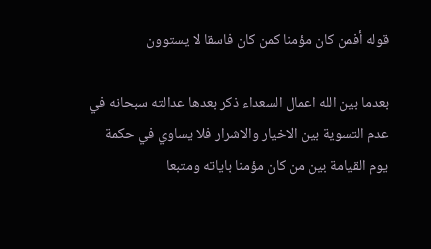قوله أفمن كان مؤمنا كمن كان فاسقا لا يستوون

بعدما بين الله اعمال السعداء ذكر بعدها عدالته سبحانه في عدم التسوية بين الاخيار والاشرار فلا يساوي في حكمة يوم القيامة بين من كان مؤمنا باياته ومتبعا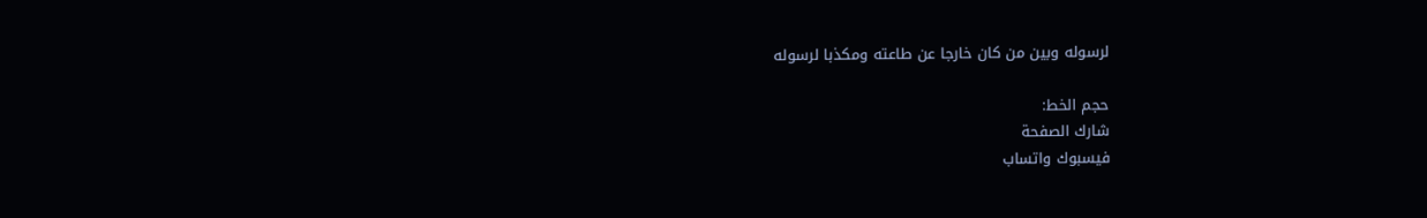لرسوله وبين من كان خارجا عن طاعته ومكذبا لرسوله

حجم الخط:
شارك الصفحة
فيسبوك واتساب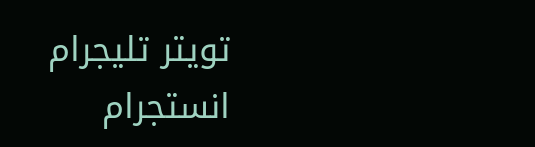تويتر تليجرام انستجرام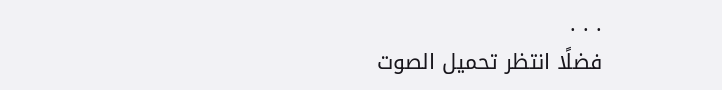. . .
فضلًا انتظر تحميل الصوت